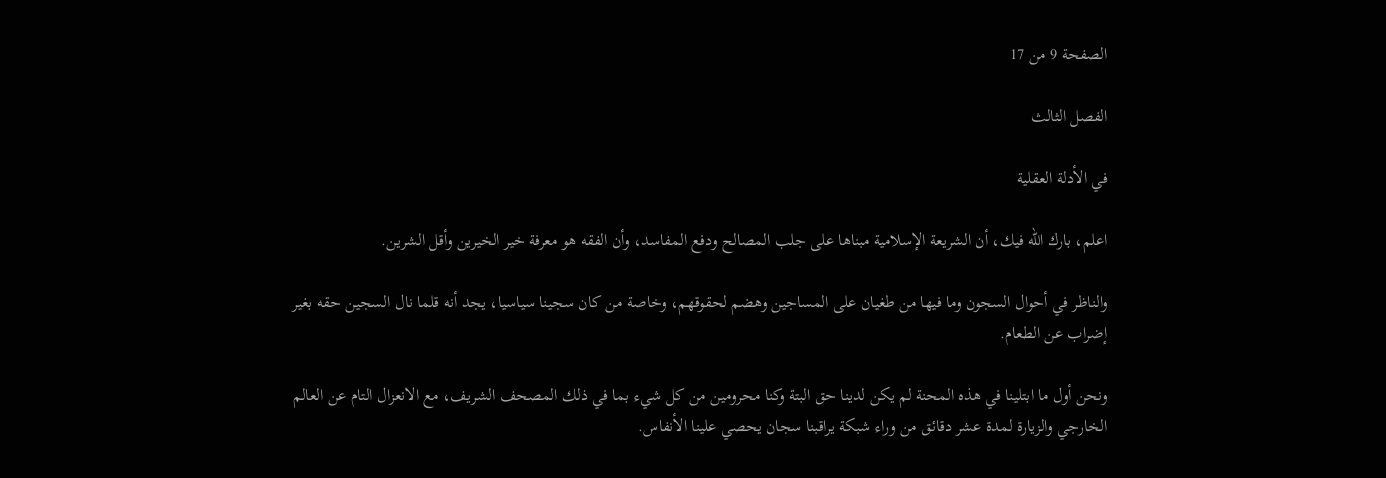الصفحة 9 من 17

الفصل الثالث

في الأدلة العقلية

اعلم، بارك الله فيك، أن الشريعة الإسلامية مبناها على جلب المصالح ودفع المفاسد، وأن الفقه هو معرفة خير الخيرين وأقل الشرين.

والناظر في أحوال السجون وما فيها من طغيان على المساجين وهضم لحقوقهم، وخاصة من كان سجينا سياسيا، يجد أنه قلما نال السجين حقه بغير إضراب عن الطعام.

ونحن أول ما ابتلينا في هذه المحنة لم يكن لدينا حق البتة وكنا محرومين من كل شيء بما في ذلك المصحف الشريف، مع الانعزال التام عن العالم الخارجي والزيارة لمدة عشر دقائق من وراء شبكة يراقبنا سجان يحصي علينا الأنفاس.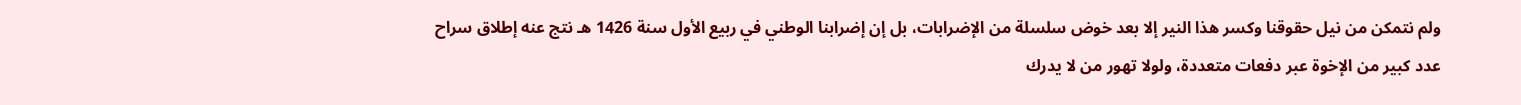ولم نتمكن من نيل حقوقنا وكسر هذا النير إلا بعد خوض سلسلة من الإضرابات، بل إن إضرابنا الوطني في ربيع الأول سنة 1426 هـ نتج عنه إطلاق سراح عدد كبير من الإخوة عبر دفعات متعددة، ولولا تهور من لا يدرك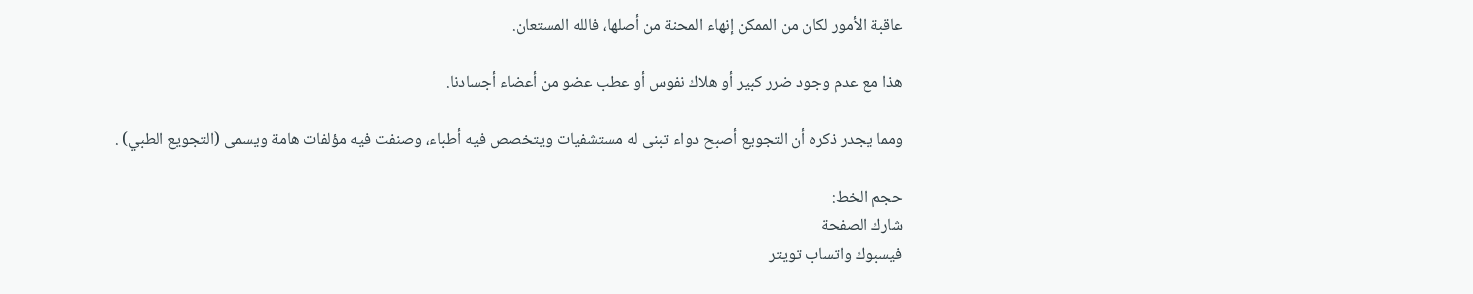عاقبة الأمور لكان من الممكن إنهاء المحنة من أصلها، فالله المستعان.

هذا مع عدم وجود ضرر كبير أو هلاك نفوس أو عطب عضو من أعضاء أجسادنا.

ومما يجدر ذكره أن التجويع أصبح دواء تبنى له مستشفيات ويتخصص فيه أطباء، وصنفت فيه مؤلفات هامة ويسمى (التجويع الطبي) .

حجم الخط:
شارك الصفحة
فيسبوك واتساب تويتر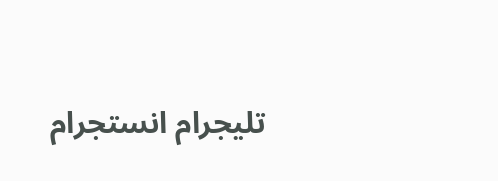تليجرام انستجرام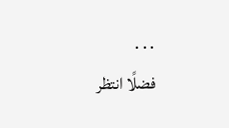. . .
فضلًا انتظر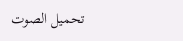تحميل الصوت